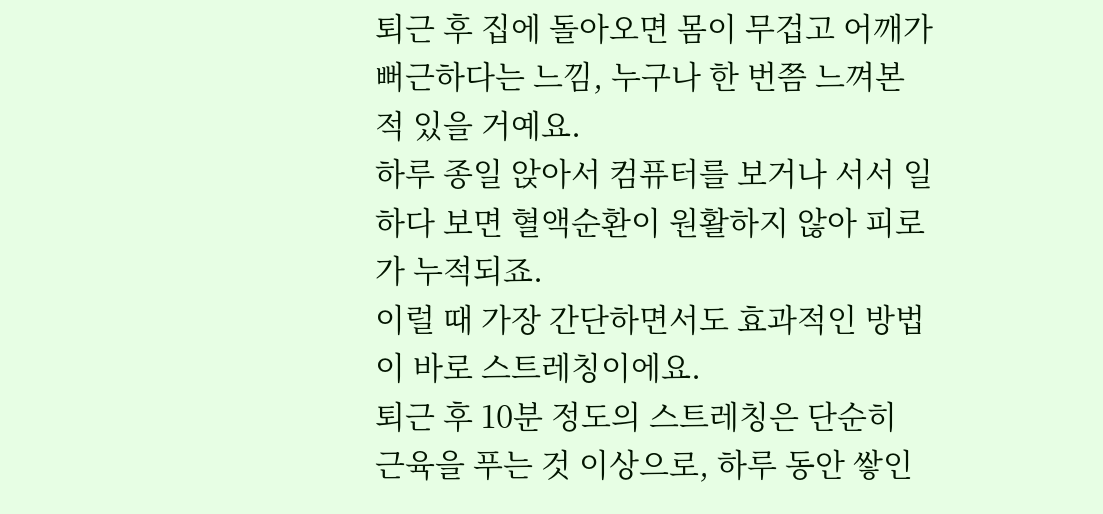퇴근 후 집에 돌아오면 몸이 무겁고 어깨가 뻐근하다는 느낌, 누구나 한 번쯤 느껴본 적 있을 거예요.
하루 종일 앉아서 컴퓨터를 보거나 서서 일하다 보면 혈액순환이 원활하지 않아 피로가 누적되죠.
이럴 때 가장 간단하면서도 효과적인 방법이 바로 스트레칭이에요.
퇴근 후 10분 정도의 스트레칭은 단순히 근육을 푸는 것 이상으로, 하루 동안 쌓인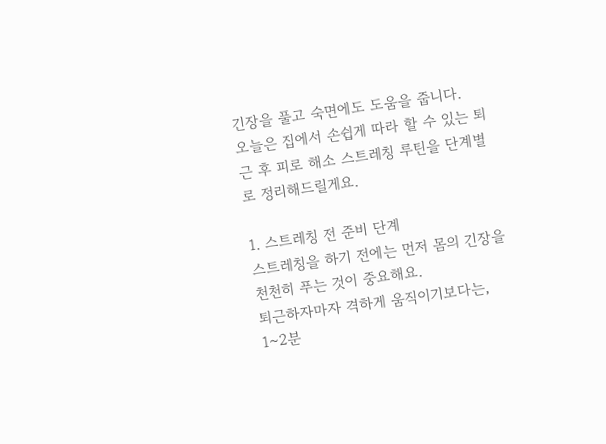긴장을 풀고 숙면에도 도움을 줍니다.
오늘은 집에서 손쉽게 따라 할 수 있는 퇴근 후 피로 해소 스트레칭 루틴을 단계별로 정리해드릴게요.

1. 스트레칭 전 준비 단계
스트레칭을 하기 전에는 먼저 몸의 긴장을 천천히 푸는 것이 중요해요.
퇴근하자마자 격하게 움직이기보다는,
1~2분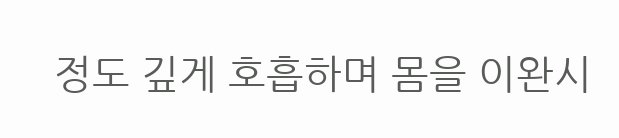정도 깊게 호흡하며 몸을 이완시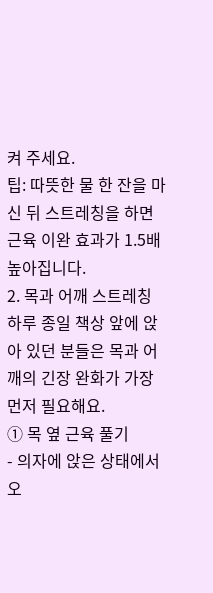켜 주세요.
팁: 따뜻한 물 한 잔을 마신 뒤 스트레칭을 하면 근육 이완 효과가 1.5배 높아집니다.
2. 목과 어깨 스트레칭
하루 종일 책상 앞에 앉아 있던 분들은 목과 어깨의 긴장 완화가 가장 먼저 필요해요.
① 목 옆 근육 풀기
- 의자에 앉은 상태에서 오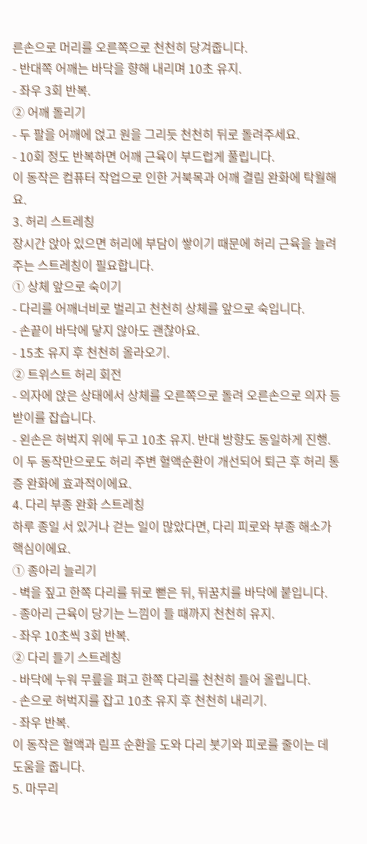른손으로 머리를 오른쪽으로 천천히 당겨줍니다.
- 반대쪽 어깨는 바닥을 향해 내리며 10초 유지.
- 좌우 3회 반복.
② 어깨 돌리기
- 두 팔을 어깨에 얹고 원을 그리듯 천천히 뒤로 돌려주세요.
- 10회 정도 반복하면 어깨 근육이 부드럽게 풀립니다.
이 동작은 컴퓨터 작업으로 인한 거북목과 어깨 결림 완화에 탁월해요.
3. 허리 스트레칭
장시간 앉아 있으면 허리에 부담이 쌓이기 때문에 허리 근육을 늘려주는 스트레칭이 필요합니다.
① 상체 앞으로 숙이기
- 다리를 어깨너비로 벌리고 천천히 상체를 앞으로 숙입니다.
- 손끝이 바닥에 닿지 않아도 괜찮아요.
- 15초 유지 후 천천히 올라오기.
② 트위스트 허리 회전
- 의자에 앉은 상태에서 상체를 오른쪽으로 돌려 오른손으로 의자 등받이를 잡습니다.
- 왼손은 허벅지 위에 두고 10초 유지. 반대 방향도 동일하게 진행.
이 두 동작만으로도 허리 주변 혈액순환이 개선되어 퇴근 후 허리 통증 완화에 효과적이에요.
4. 다리 부종 완화 스트레칭
하루 종일 서 있거나 걷는 일이 많았다면, 다리 피로와 부종 해소가 핵심이에요.
① 종아리 늘리기
- 벽을 짚고 한쪽 다리를 뒤로 뻗은 뒤, 뒤꿈치를 바닥에 붙입니다.
- 종아리 근육이 당기는 느낌이 들 때까지 천천히 유지.
- 좌우 10초씩 3회 반복.
② 다리 들기 스트레칭
- 바닥에 누워 무릎을 펴고 한쪽 다리를 천천히 들어 올립니다.
- 손으로 허벅지를 잡고 10초 유지 후 천천히 내리기.
- 좌우 반복.
이 동작은 혈액과 림프 순환을 도와 다리 붓기와 피로를 줄이는 데 도움을 줍니다.
5. 마무리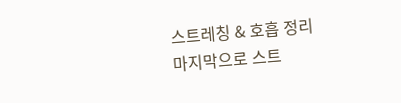스트레칭 & 호흡 정리
마지막으로 스트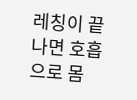레칭이 끝나면 호흡으로 몸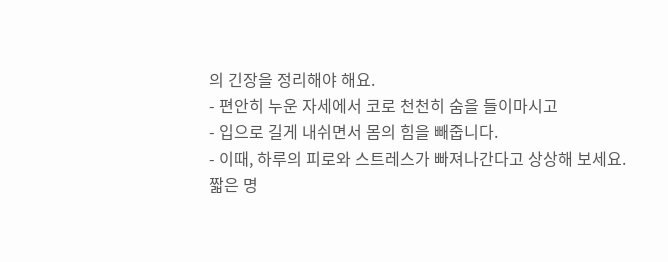의 긴장을 정리해야 해요.
- 편안히 누운 자세에서 코로 천천히 숨을 들이마시고
- 입으로 길게 내쉬면서 몸의 힘을 빼줍니다.
- 이때, 하루의 피로와 스트레스가 빠져나간다고 상상해 보세요.
짧은 명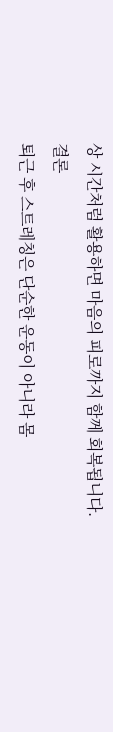상 시간처럼 활용하면 마음의 피로까지 함께 회복됩니다.
결론
퇴근 후 스트레칭은 단순한 운동이 아니라 몸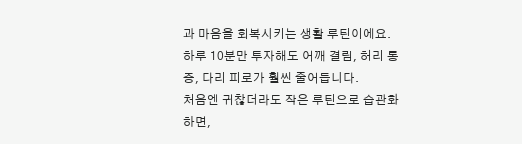과 마음을 회복시키는 생활 루틴이에요.
하루 10분만 투자해도 어깨 결림, 허리 통증, 다리 피로가 훨씬 줄어듭니다.
처음엔 귀찮더라도 작은 루틴으로 습관화하면,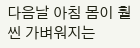다음날 아침 몸이 훨씬 가벼워지는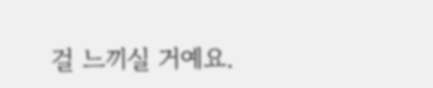걸 느끼실 거예요.